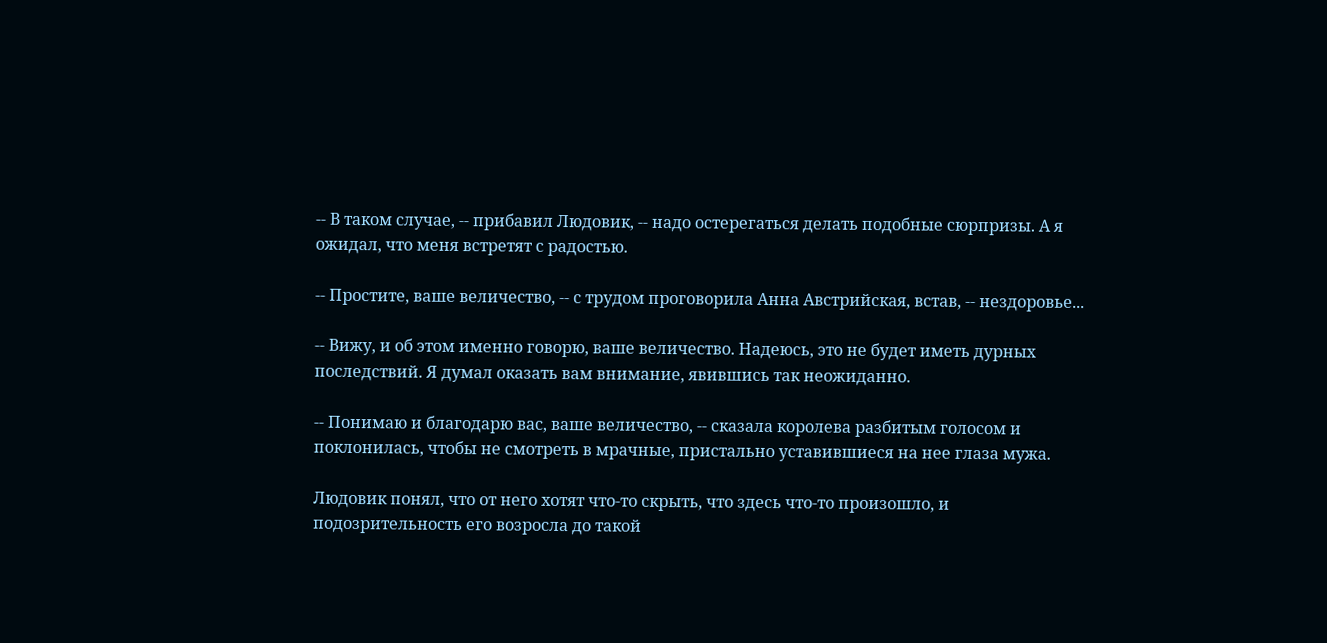-- В таком случае, -- прибавил Людовик, -- надо остерегаться делать подобные сюрпризы. А я ожидал, что меня встретят с радостью.

-- Простите, ваше величество, -- с трудом проговорила Анна Австрийская, встав, -- нездоровье...

-- Вижу, и об этом именно говорю, ваше величество. Надеюсь, это не будет иметь дурных последствий. Я думал оказать вам внимание, явившись так неожиданно.

-- Понимаю и благодарю вас, ваше величество, -- сказала королева разбитым голосом и поклонилась, чтобы не смотреть в мрачные, пристально уставившиеся на нее глаза мужа.

Людовик понял, что от него хотят что-то скрыть, что здесь что-то произошло, и подозрительность его возросла до такой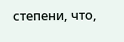степени, что,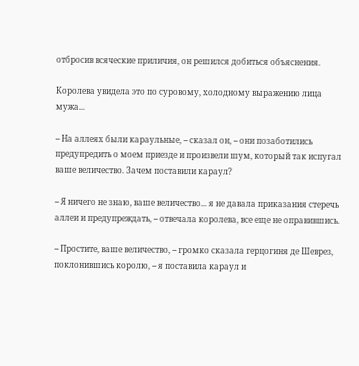отбросив всяческие приличия, он решился добиться объяснения.

Королева увидела это по суровому, холодному выражению лица мужа...

-- На аллеях были караульные, -- сказал он, -- они позаботились предупредить о моем приезде и произвели шум, который так испугал ваше величество. Зачем поставили караул?

-- Я ничего не знаю, ваше величество... я не давала приказания стеречь аллеи и предупреждать, -- отвечала королева, все еще не оправившись.

-- Простите, ваше величество, -- громко сказала герцогиня де Шеврез, поклонившись королю, -- я поставила караул и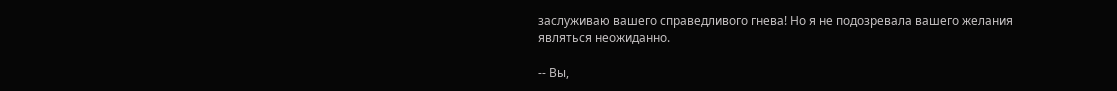заслуживаю вашего справедливого гнева! Но я не подозревала вашего желания являться неожиданно.

-- Вы,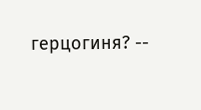герцогиня? --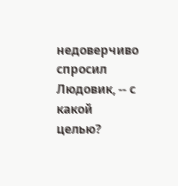недоверчиво спросил Людовик, -- с какой целью?